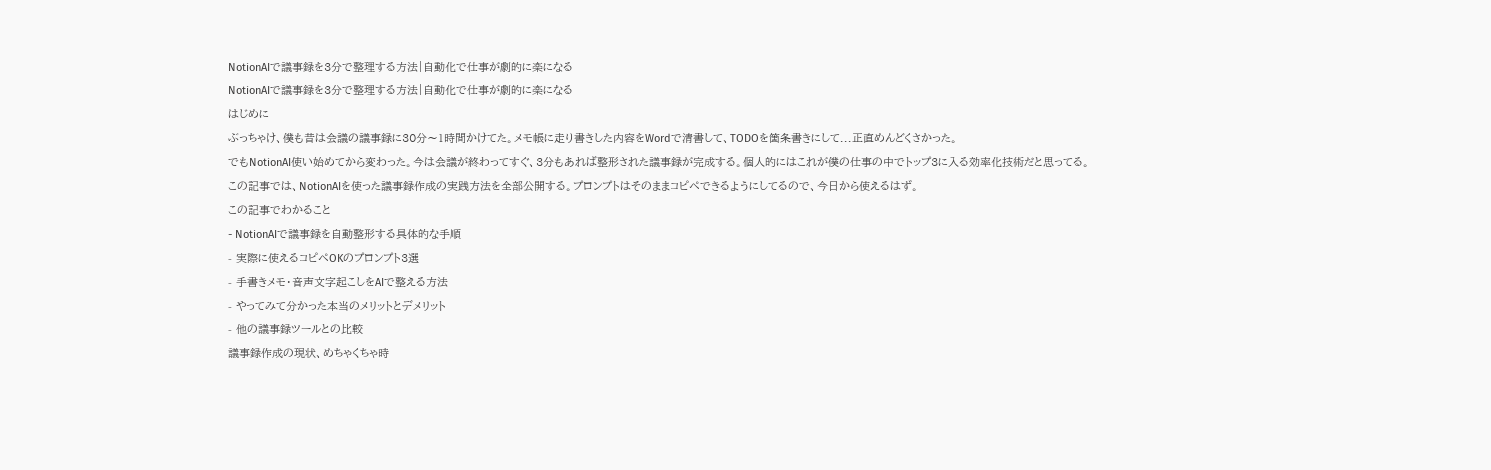NotionAIで議事録を3分で整理する方法|自動化で仕事が劇的に楽になる
NotionAIで議事録を3分で整理する方法|自動化で仕事が劇的に楽になる
はじめに
ぶっちゃけ、僕も昔は会議の議事録に30分〜1時間かけてた。メモ帳に走り書きした内容をWordで清書して、TODOを箇条書きにして...正直めんどくさかった。
でもNotionAI使い始めてから変わった。今は会議が終わってすぐ、3分もあれば整形された議事録が完成する。個人的にはこれが僕の仕事の中でトップ3に入る効率化技術だと思ってる。
この記事では、NotionAIを使った議事録作成の実践方法を全部公開する。プロンプトはそのままコピペできるようにしてるので、今日から使えるはず。
この記事でわかること
- NotionAIで議事録を自動整形する具体的な手順
- 実際に使えるコピペOKのプロンプト3選
- 手書きメモ・音声文字起こしをAIで整える方法
- やってみて分かった本当のメリットとデメリット
- 他の議事録ツールとの比較
議事録作成の現状、めちゃくちゃ時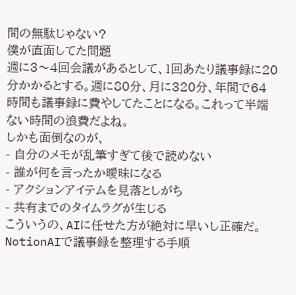間の無駄じゃない?
僕が直面してた問題
週に3〜4回会議があるとして、1回あたり議事録に20分かかるとする。週に80分、月に320分、年間で64時間も議事録に費やしてたことになる。これって半端ない時間の浪費だよね。
しかも面倒なのが、
- 自分のメモが乱筆すぎて後で読めない
- 誰が何を言ったか曖昧になる
- アクションアイテムを見落としがち
- 共有までのタイムラグが生じる
こういうの、AIに任せた方が絶対に早いし正確だ。
NotionAIで議事録を整理する手順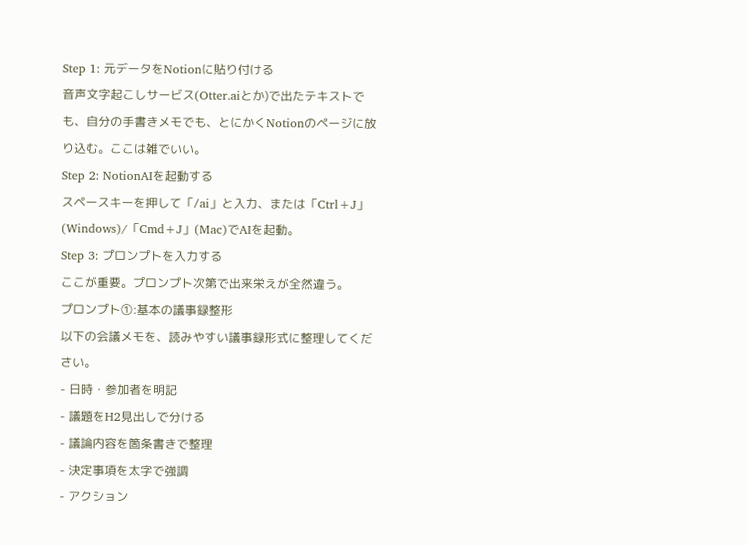Step 1: 元データをNotionに貼り付ける
音声文字起こしサービス(Otter.aiとか)で出たテキストでも、自分の手書きメモでも、とにかくNotionのページに放り込む。ここは雑でいい。
Step 2: NotionAIを起動する
スペースキーを押して「/ai」と入力、または「Ctrl+J」(Windows)/「Cmd+J」(Mac)でAIを起動。
Step 3: プロンプトを入力する
ここが重要。プロンプト次第で出来栄えが全然違う。
プロンプト①:基本の議事録整形
以下の会議メモを、読みやすい議事録形式に整理してください。
- 日時・参加者を明記
- 議題をH2見出しで分ける
- 議論内容を箇条書きで整理
- 決定事項を太字で強調
- アクション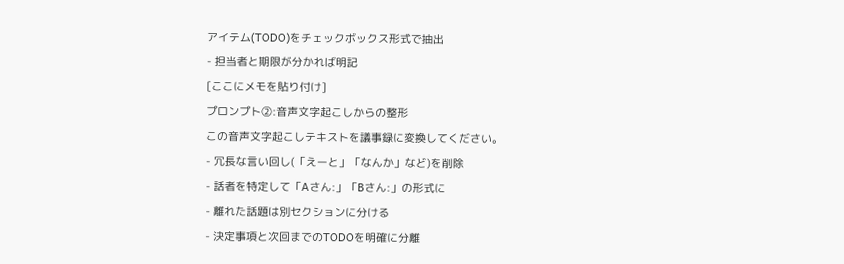アイテム(TODO)をチェックボックス形式で抽出
- 担当者と期限が分かれば明記
[ここにメモを貼り付け]
プロンプト②:音声文字起こしからの整形
この音声文字起こしテキストを議事録に変換してください。
- 冗長な言い回し(「えーと」「なんか」など)を削除
- 話者を特定して「Aさん:」「Bさん:」の形式に
- 離れた話題は別セクションに分ける
- 決定事項と次回までのTODOを明確に分離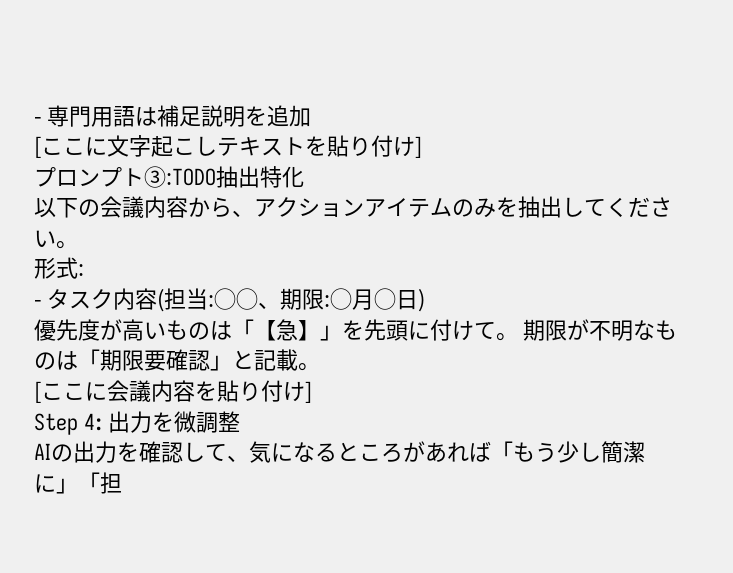- 専門用語は補足説明を追加
[ここに文字起こしテキストを貼り付け]
プロンプト③:TODO抽出特化
以下の会議内容から、アクションアイテムのみを抽出してください。
形式:
- タスク内容(担当:◯◯、期限:◯月◯日)
優先度が高いものは「【急】」を先頭に付けて。 期限が不明なものは「期限要確認」と記載。
[ここに会議内容を貼り付け]
Step 4: 出力を微調整
AIの出力を確認して、気になるところがあれば「もう少し簡潔に」「担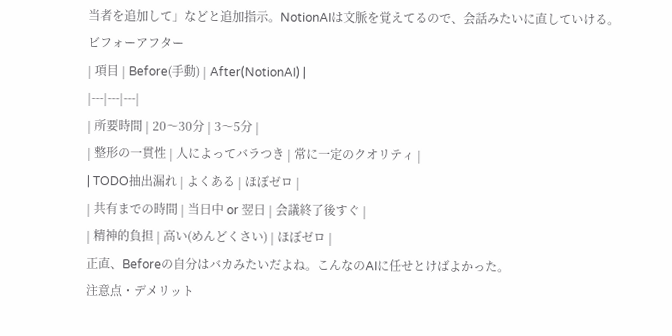当者を追加して」などと追加指示。NotionAIは文脈を覚えてるので、会話みたいに直していける。
ビフォーアフター
| 項目 | Before(手動) | After(NotionAI) |
|---|---|---|
| 所要時間 | 20〜30分 | 3〜5分 |
| 整形の一貫性 | 人によってバラつき | 常に一定のクオリティ |
| TODO抽出漏れ | よくある | ほぼゼロ |
| 共有までの時間 | 当日中 or 翌日 | 会議終了後すぐ |
| 精神的負担 | 高い(めんどくさい) | ほぼゼロ |
正直、Beforeの自分はバカみたいだよね。こんなのAIに任せとけばよかった。
注意点・デメリット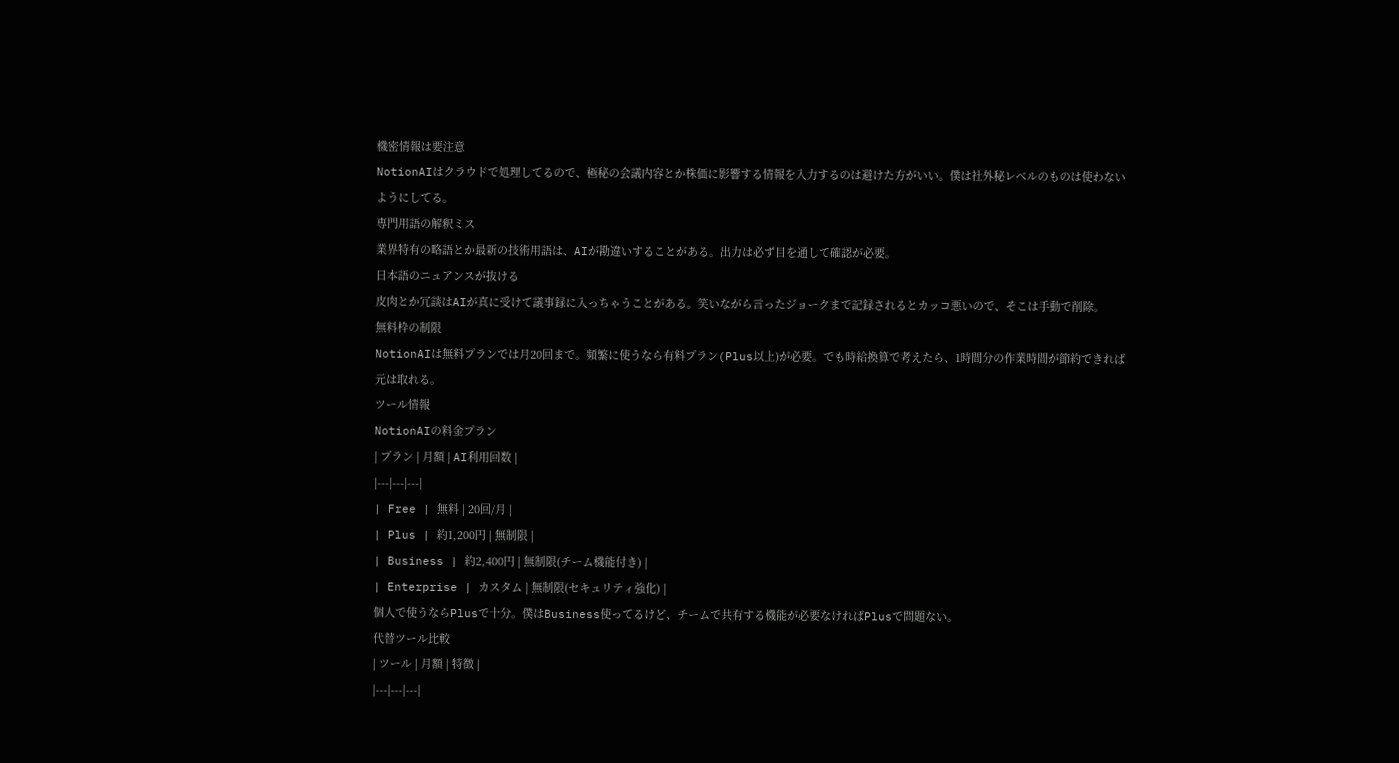機密情報は要注意
NotionAIはクラウドで処理してるので、極秘の会議内容とか株価に影響する情報を入力するのは避けた方がいい。僕は社外秘レベルのものは使わないようにしてる。
専門用語の解釈ミス
業界特有の略語とか最新の技術用語は、AIが勘違いすることがある。出力は必ず目を通して確認が必要。
日本語のニュアンスが抜ける
皮肉とか冗談はAIが真に受けて議事録に入っちゃうことがある。笑いながら言ったジョークまで記録されるとカッコ悪いので、そこは手動で削除。
無料枠の制限
NotionAIは無料プランでは月20回まで。頻繁に使うなら有料プラン(Plus以上)が必要。でも時給換算で考えたら、1時間分の作業時間が節約できれば元は取れる。
ツール情報
NotionAIの料金プラン
| プラン | 月額 | AI利用回数 |
|---|---|---|
| Free | 無料 | 20回/月 |
| Plus | 約1,200円 | 無制限 |
| Business | 約2,400円 | 無制限(チーム機能付き) |
| Enterprise | カスタム | 無制限(セキュリティ強化) |
個人で使うならPlusで十分。僕はBusiness使ってるけど、チームで共有する機能が必要なければPlusで問題ない。
代替ツール比較
| ツール | 月額 | 特徴 |
|---|---|---|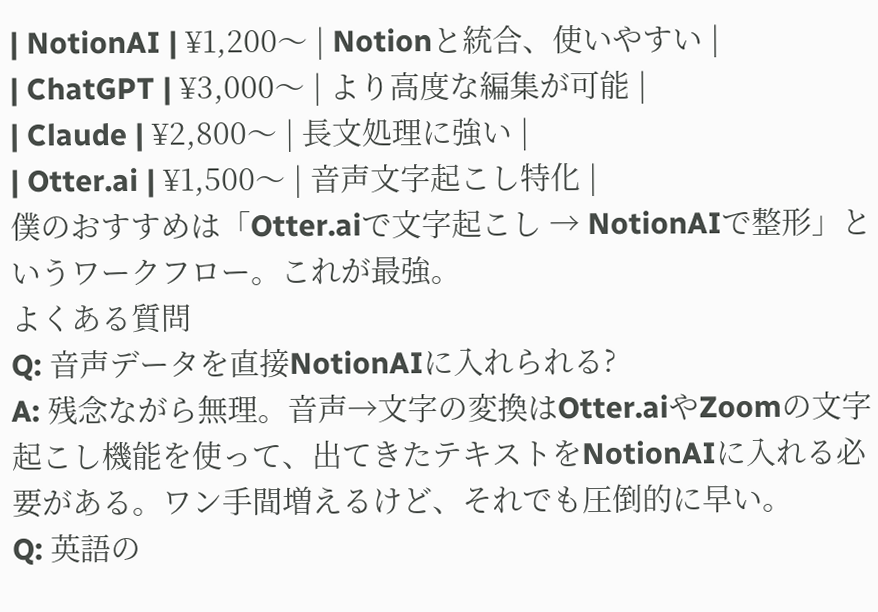| NotionAI | ¥1,200〜 | Notionと統合、使いやすい |
| ChatGPT | ¥3,000〜 | より高度な編集が可能 |
| Claude | ¥2,800〜 | 長文処理に強い |
| Otter.ai | ¥1,500〜 | 音声文字起こし特化 |
僕のおすすめは「Otter.aiで文字起こし → NotionAIで整形」というワークフロー。これが最強。
よくある質問
Q: 音声データを直接NotionAIに入れられる?
A: 残念ながら無理。音声→文字の変換はOtter.aiやZoomの文字起こし機能を使って、出てきたテキストをNotionAIに入れる必要がある。ワン手間増えるけど、それでも圧倒的に早い。
Q: 英語の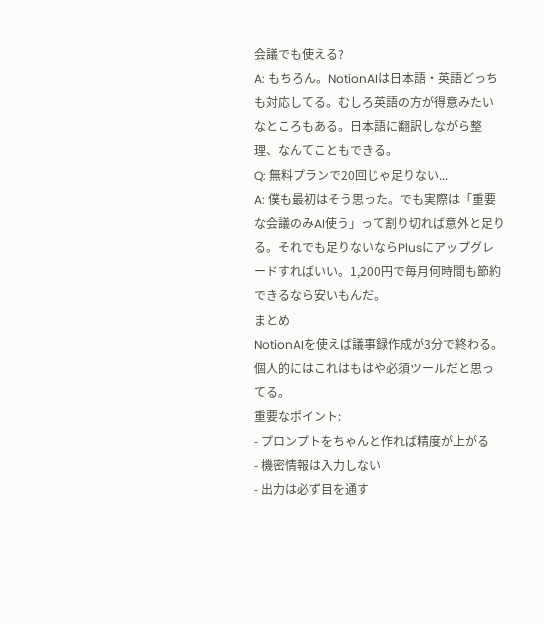会議でも使える?
A: もちろん。NotionAIは日本語・英語どっちも対応してる。むしろ英語の方が得意みたいなところもある。日本語に翻訳しながら整理、なんてこともできる。
Q: 無料プランで20回じゃ足りない...
A: 僕も最初はそう思った。でも実際は「重要な会議のみAI使う」って割り切れば意外と足りる。それでも足りないならPlusにアップグレードすればいい。1,200円で毎月何時間も節約できるなら安いもんだ。
まとめ
NotionAIを使えば議事録作成が3分で終わる。個人的にはこれはもはや必須ツールだと思ってる。
重要なポイント:
- プロンプトをちゃんと作れば精度が上がる
- 機密情報は入力しない
- 出力は必ず目を通す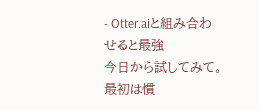- Otter.aiと組み合わせると最強
今日から試してみて。最初は慣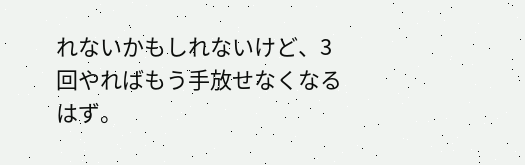れないかもしれないけど、3回やればもう手放せなくなるはず。